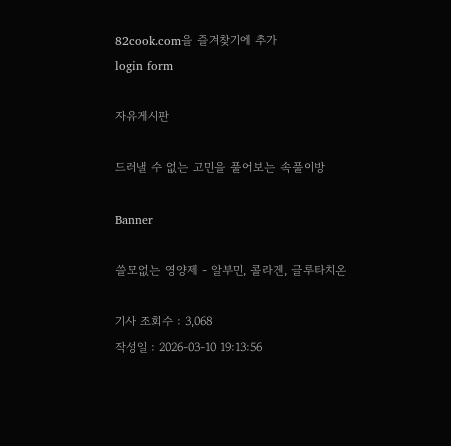82cook.com을 즐겨찾기에 추가
login form

자유게시판

드러낼 수 없는 고민을 풀어보는 속풀이방

Banner

쓸모없는 영양제 - 알부민, 콜라겐, 글루타치온

기사 조회수 : 3,068
작성일 : 2026-03-10 19:13:56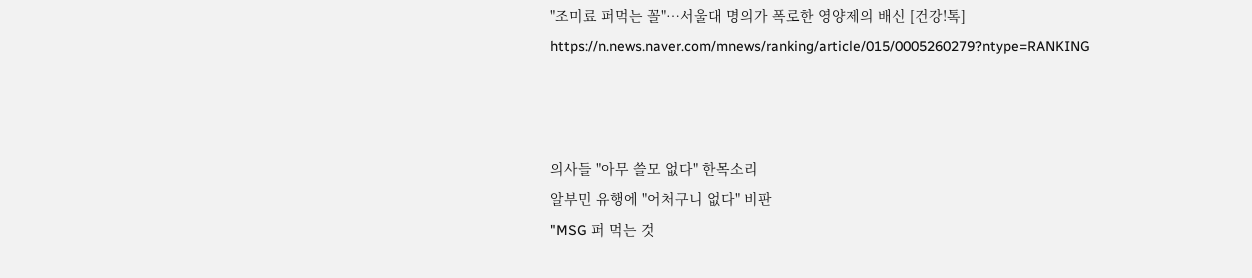"조미료 퍼먹는 꼴"…서울대 명의가 폭로한 영양제의 배신 [건강!톡]
https://n.news.naver.com/mnews/ranking/article/015/0005260279?ntype=RANKING



의사들 "아무 쓸모 없다" 한목소리
알부민 유행에 "어처구니 없다" 비판
"MSG 퍼 먹는 것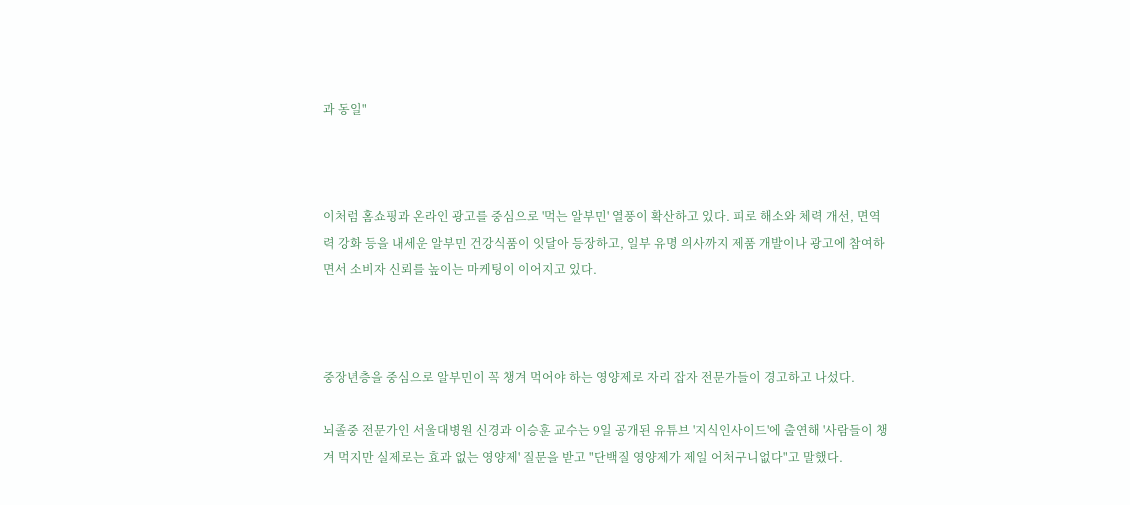과 동일"



이처럼 홈쇼핑과 온라인 광고를 중심으로 '먹는 알부민' 열풍이 확산하고 있다. 피로 해소와 체력 개선, 면역력 강화 등을 내세운 알부민 건강식품이 잇달아 등장하고, 일부 유명 의사까지 제품 개발이나 광고에 참여하면서 소비자 신뢰를 높이는 마케팅이 이어지고 있다.



중장년층을 중심으로 알부민이 꼭 챙겨 먹어야 하는 영양제로 자리 잡자 전문가들이 경고하고 나섰다.

뇌졸중 전문가인 서울대병원 신경과 이승훈 교수는 9일 공개된 유튜브 '지식인사이드'에 출연해 '사람들이 챙겨 먹지만 실제로는 효과 없는 영양제' 질문을 받고 "단백질 영양제가 제일 어처구니없다"고 말했다.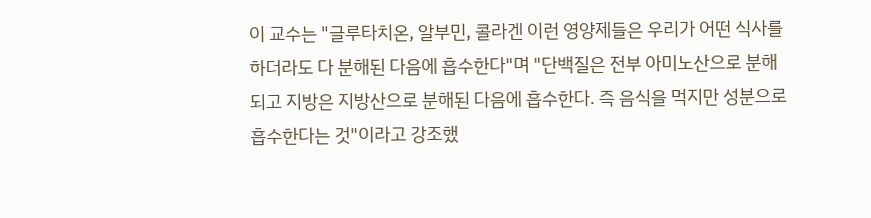이 교수는 "글루타치온, 알부민, 콜라겐 이런 영양제들은 우리가 어떤 식사를 하더라도 다 분해된 다음에 흡수한다"며 "단백질은 전부 아미노산으로 분해되고 지방은 지방산으로 분해된 다음에 흡수한다. 즉 음식을 먹지만 성분으로 흡수한다는 것"이라고 강조했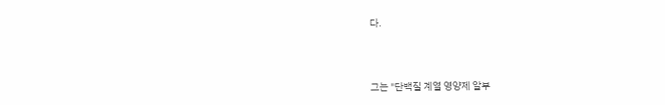다.



그는 "단백질 계열 영양제 알부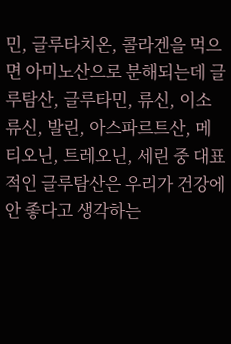민, 글루타치온, 콜라겐을 먹으면 아미노산으로 분해되는데 글루탐산, 글루타민, 류신, 이소류신, 발린, 아스파르트산, 메티오닌, 트레오닌, 세린 중 대표적인 글루탐산은 우리가 건강에 안 좋다고 생각하는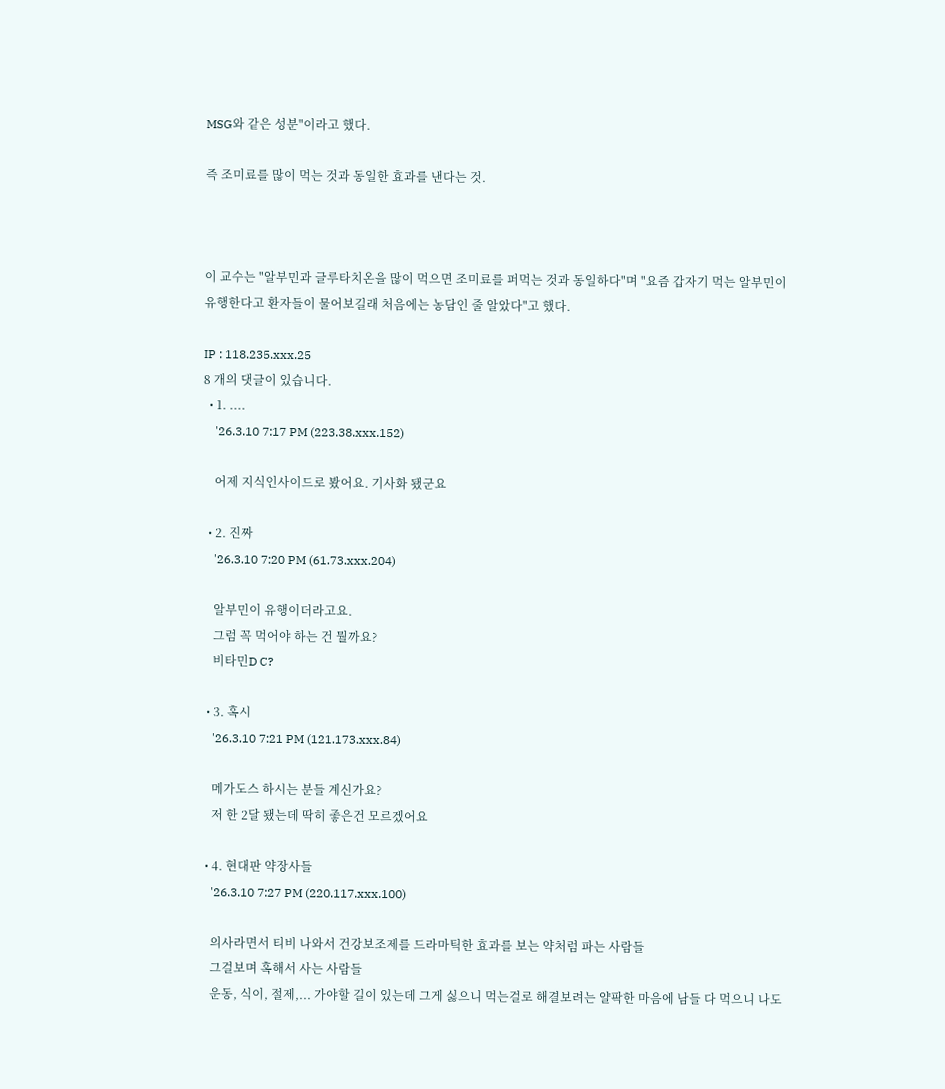MSG와 같은 성분"이라고 했다.

즉 조미료를 많이 먹는 것과 동일한 효과를 낸다는 것.



이 교수는 "알부민과 글루타치온을 많이 먹으면 조미료를 퍼먹는 것과 동일하다"며 "요즘 갑자기 먹는 알부민이 유행한다고 환자들이 물어보길래 처음에는 농담인 줄 알았다"고 했다.

IP : 118.235.xxx.25
8 개의 댓글이 있습니다.
  • 1. ....
    '26.3.10 7:17 PM (223.38.xxx.152)

    어제 지식인사이드로 봤어요. 기사화 됐군요

  • 2. 진짜
    '26.3.10 7:20 PM (61.73.xxx.204)

    알부민이 유행이더라고요.
    그럼 꼭 먹어야 하는 건 뭘까요?
    비타민D C?

  • 3. 혹시
    '26.3.10 7:21 PM (121.173.xxx.84)

    메가도스 하시는 분들 계신가요?
    저 한 2달 됐는데 딱히 좋은건 모르겠어요

  • 4. 현대판 약장사들
    '26.3.10 7:27 PM (220.117.xxx.100)

    의사라면서 티비 나와서 건강보조제를 드라마틱한 효과를 보는 약처럼 파는 사람들
    그걸보며 혹해서 사는 사람들
    운동, 식이, 절제,... 가야할 길이 있는데 그게 싫으니 먹는걸로 해결보려는 얄팍한 마음에 남들 다 먹으니 나도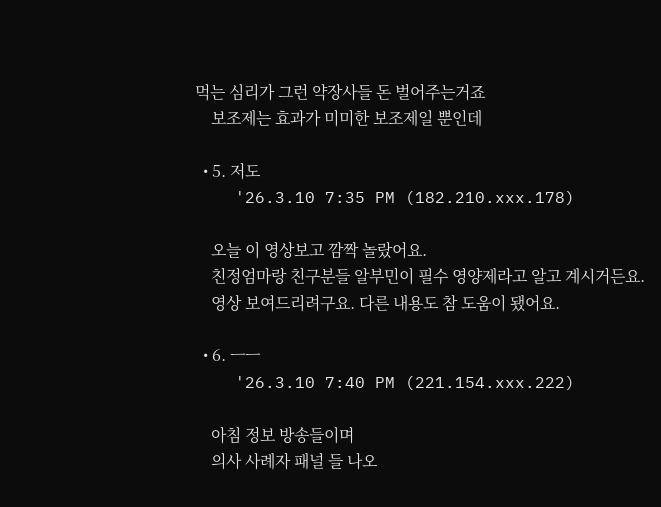먹는 심리가 그런 약장사들 돈 벌어주는거죠
    보조제는 효과가 미미한 보조제일 뿐인데

  • 5. 저도
    '26.3.10 7:35 PM (182.210.xxx.178)

    오늘 이 영상보고 깜짝 놀랐어요.
    친정엄마랑 친구분들 알부민이 필수 영양제라고 알고 계시거든요.
    영상 보여드리려구요. 다른 내용도 참 도움이 됐어요.

  • 6. ㅡㅡ
    '26.3.10 7:40 PM (221.154.xxx.222)

    아침 정보 방송들이며
    의사 사례자 패널 들 나오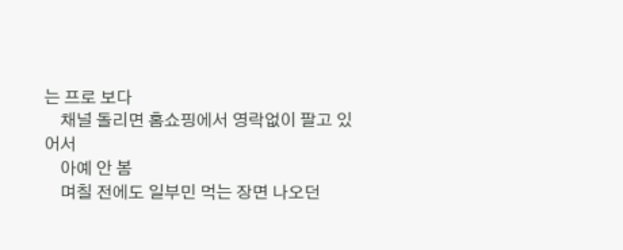는 프로 보다
    채널 돌리면 홈쇼핑에서 영락없이 팔고 있어서
    아예 안 봄
    며칠 전에도 일부민 먹는 장면 나오던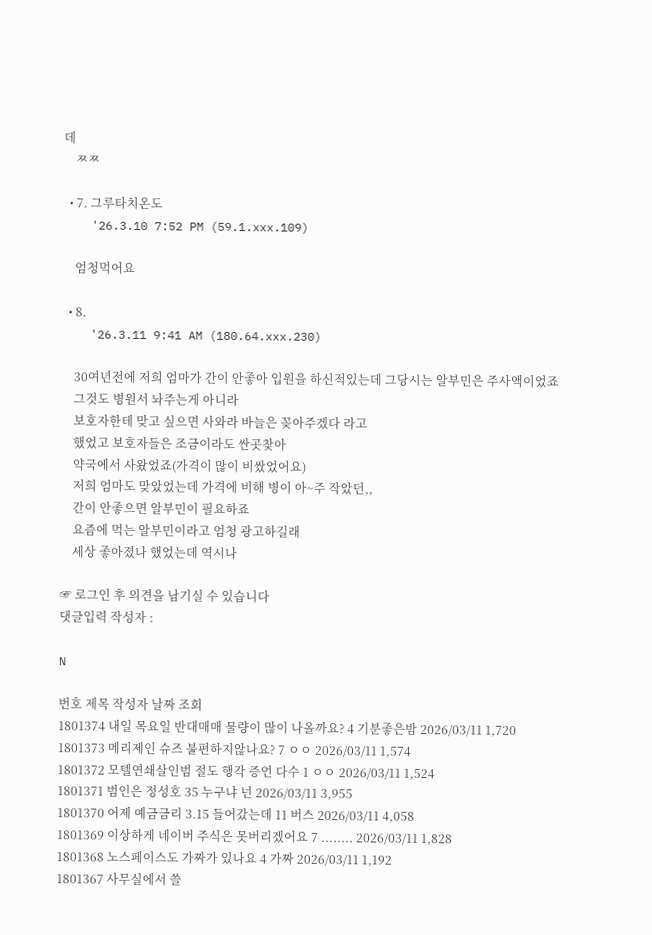데
    ㅉㅉ

  • 7. 그루타치온도
    '26.3.10 7:52 PM (59.1.xxx.109)

    엄청먹어요

  • 8.
    '26.3.11 9:41 AM (180.64.xxx.230)

    30여년전에 저희 엄마가 간이 안좋아 입원을 하신적있는데 그당시는 알부민은 주사액이었죠
    그것도 병원서 놔주는게 아니라
    보호자한테 맞고 싶으면 사와라 바늘은 꽂아주겠다 라고
    했었고 보호자들은 조금이라도 싼곳찾아
    약국에서 사왔었죠(가격이 많이 비쌌었어요)
    저희 엄마도 맞았었는데 가격에 비해 병이 아~주 작았던,,
    간이 안좋으면 알부민이 필요하죠
    요즘에 먹는 알부민이라고 엄청 광고하길래
    세상 좋아졌나 했었는데 역시나

☞ 로그인 후 의견을 남기실 수 있습니다
댓글입력 작성자 :

N

번호 제목 작성자 날짜 조회
1801374 내일 목요일 반대매매 물량이 많이 나올까요? 4 기분좋은밤 2026/03/11 1,720
1801373 메리제인 슈즈 불편하지않나요? 7 ㅇㅇ 2026/03/11 1,574
1801372 모텔연쇄살인범 절도 행각 증언 다수 1 ㅇㅇ 2026/03/11 1,524
1801371 범인은 정성호 35 누구냐 넌 2026/03/11 3,955
1801370 어제 예금금리 3.15 들어갔는데 11 버스 2026/03/11 4,058
1801369 이상하게 네이버 주식은 못버리겠어요 7 ........ 2026/03/11 1,828
1801368 노스페이스도 가짜가 있나요 4 가짜 2026/03/11 1,192
1801367 사무실에서 쓸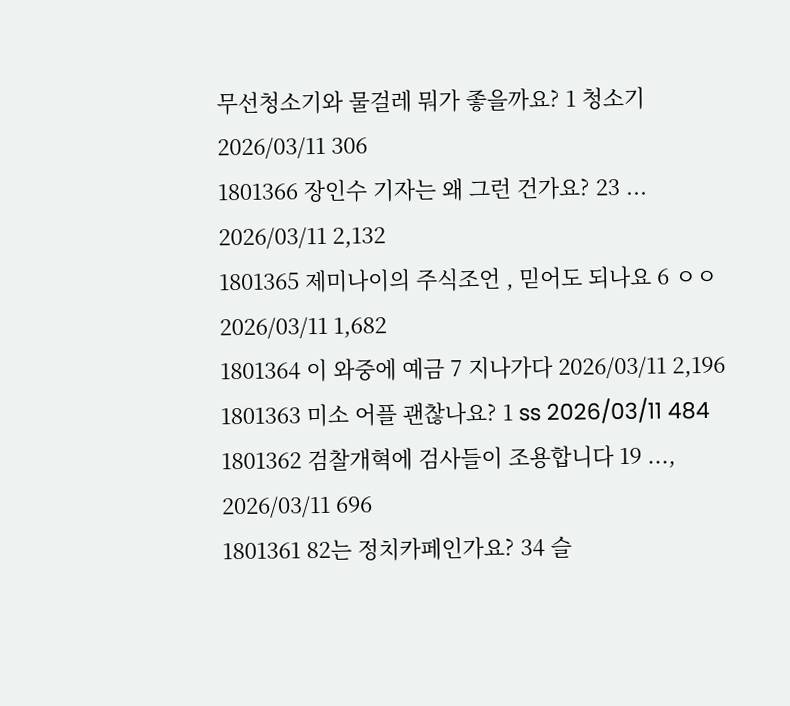무선청소기와 물걸레 뭐가 좋을까요? 1 청소기 2026/03/11 306
1801366 장인수 기자는 왜 그런 건가요? 23 ... 2026/03/11 2,132
1801365 제미나이의 주식조언 , 믿어도 되나요 6 ㅇㅇ 2026/03/11 1,682
1801364 이 와중에 예금 7 지나가다 2026/03/11 2,196
1801363 미소 어플 괜찮나요? 1 ss 2026/03/11 484
1801362 검찰개혁에 검사들이 조용합니다 19 ..., 2026/03/11 696
1801361 82는 정치카페인가요? 34 슬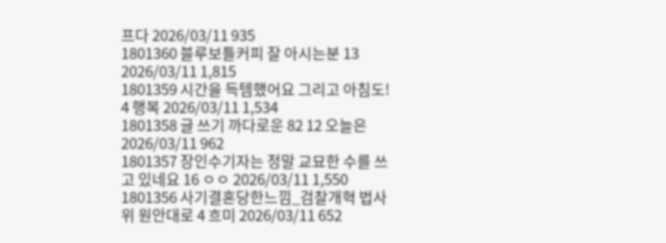프다 2026/03/11 935
1801360 블루보틀커피 잘 아시는분 13 2026/03/11 1,815
1801359 시간을 득템했어요 그리고 아침도! 4 행복 2026/03/11 1,534
1801358 글 쓰기 까다로운 82 12 오늘은 2026/03/11 962
1801357 장인수기자는 정말 교묘한 수를 쓰고 있네요 16 ㅇㅇ 2026/03/11 1,550
1801356 사기결혼당한느낌_검찰개혁 법사위 원안대로 4 흐미 2026/03/11 652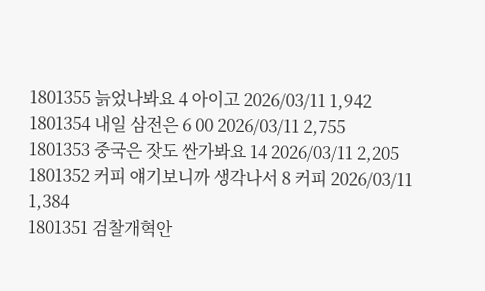1801355 늙었나봐요 4 아이고 2026/03/11 1,942
1801354 내일 삼전은 6 00 2026/03/11 2,755
1801353 중국은 잣도 싼가봐요 14 2026/03/11 2,205
1801352 커피 얘기보니까 생각나서 8 커피 2026/03/11 1,384
1801351 검찰개혁안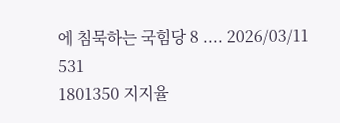에 침묵하는 국힘당 8 .... 2026/03/11 531
1801350 지지율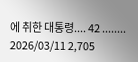에 취한 대통령.... 42 ........ 2026/03/11 2,705